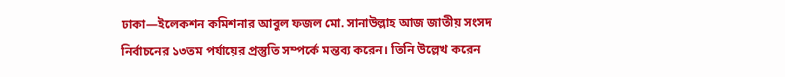ঢাকা—ইলেকশন কমিশনার আবুল ফজল মো. সানাউল্লাহ আজ জাতীয় সংসদ নির্বাচনের ১৩তম পর্যায়ের প্রস্তুতি সম্পর্কে মন্তব্য করেন। তিনি উল্লেখ করেন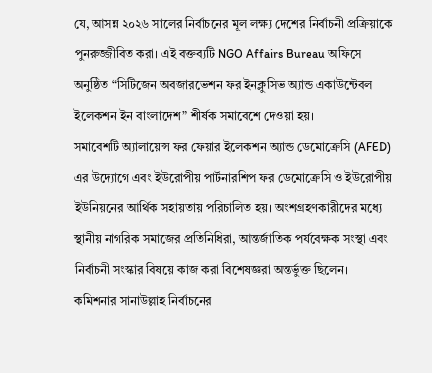যে, আসন্ন ২০২৬ সালের নির্বাচনের মূল লক্ষ্য দেশের নির্বাচনী প্রক্রিয়াকে পুনরুজ্জীবিত করা। এই বক্তব্যটি NGO Affairs Bureau অফিসে অনুষ্ঠিত “সিটিজেন অবজারভেশন ফর ইনক্লুসিভ অ্যান্ড একাউন্টেবল ইলেকশন ইন বাংলাদেশ” শীর্ষক সমাবেশে দেওয়া হয়।
সমাবেশটি অ্যালায়েন্স ফর ফেয়ার ইলেকশন অ্যান্ড ডেমোক্রেসি (AFED) এর উদ্যোগে এবং ইউরোপীয় পার্টনারশিপ ফর ডেমোক্রেসি ও ইউরোপীয় ইউনিয়নের আর্থিক সহায়তায় পরিচালিত হয়। অংশগ্রহণকারীদের মধ্যে স্থানীয় নাগরিক সমাজের প্রতিনিধিরা, আন্তর্জাতিক পর্যবেক্ষক সংস্থা এবং নির্বাচনী সংস্কার বিষয়ে কাজ করা বিশেষজ্ঞরা অন্তর্ভুক্ত ছিলেন।
কমিশনার সানাউল্লাহ নির্বাচনের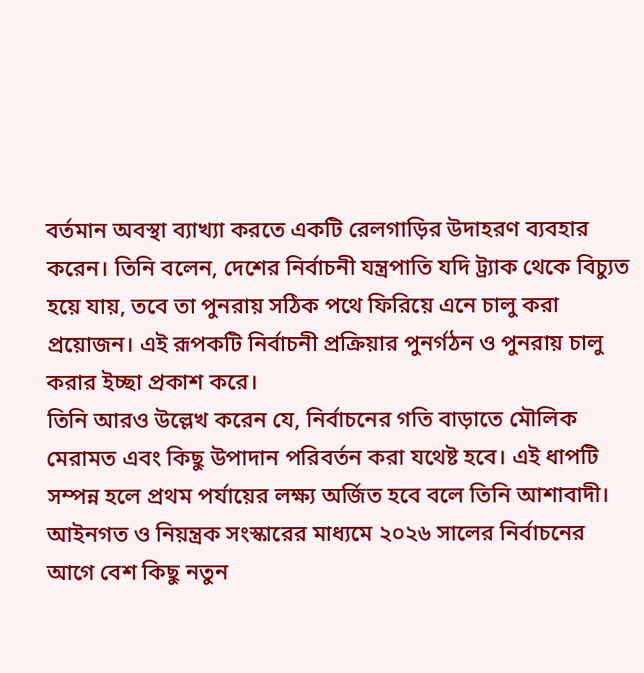বর্তমান অবস্থা ব্যাখ্যা করতে একটি রেলগাড়ির উদাহরণ ব্যবহার করেন। তিনি বলেন, দেশের নির্বাচনী যন্ত্রপাতি যদি ট্র্যাক থেকে বিচ্যুত হয়ে যায়, তবে তা পুনরায় সঠিক পথে ফিরিয়ে এনে চালু করা প্রয়োজন। এই রূপকটি নির্বাচনী প্রক্রিয়ার পুনর্গঠন ও পুনরায় চালু করার ইচ্ছা প্রকাশ করে।
তিনি আরও উল্লেখ করেন যে, নির্বাচনের গতি বাড়াতে মৌলিক মেরামত এবং কিছু উপাদান পরিবর্তন করা যথেষ্ট হবে। এই ধাপটি সম্পন্ন হলে প্রথম পর্যায়ের লক্ষ্য অর্জিত হবে বলে তিনি আশাবাদী। আইনগত ও নিয়ন্ত্রক সংস্কারের মাধ্যমে ২০২৬ সালের নির্বাচনের আগে বেশ কিছু নতুন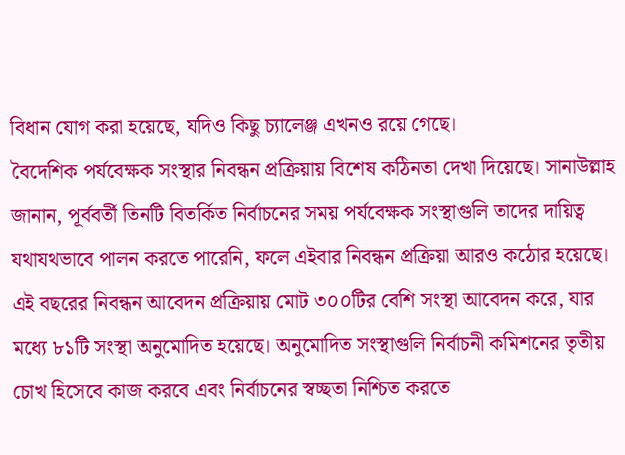বিধান যোগ করা হয়েছে, যদিও কিছু চ্যালেঞ্জ এখনও রয়ে গেছে।
বৈদেশিক পর্যবেক্ষক সংস্থার নিবন্ধন প্রক্রিয়ায় বিশেষ কঠিনতা দেখা দিয়েছে। সানাউল্লাহ জানান, পূর্ববর্তী তিনটি বিতর্কিত নির্বাচনের সময় পর্যবেক্ষক সংস্থাগুলি তাদের দায়িত্ব যথাযথভাবে পালন করতে পারেনি, ফলে এইবার নিবন্ধন প্রক্রিয়া আরও কঠোর হয়েছে।
এই বছরের নিবন্ধন আবেদন প্রক্রিয়ায় মোট ৩০০টির বেশি সংস্থা আবেদন করে, যার মধ্যে ৮১টি সংস্থা অনুমোদিত হয়েছে। অনুমোদিত সংস্থাগুলি নির্বাচনী কমিশনের তৃতীয় চোখ হিসেবে কাজ করবে এবং নির্বাচনের স্বচ্ছতা নিশ্চিত করতে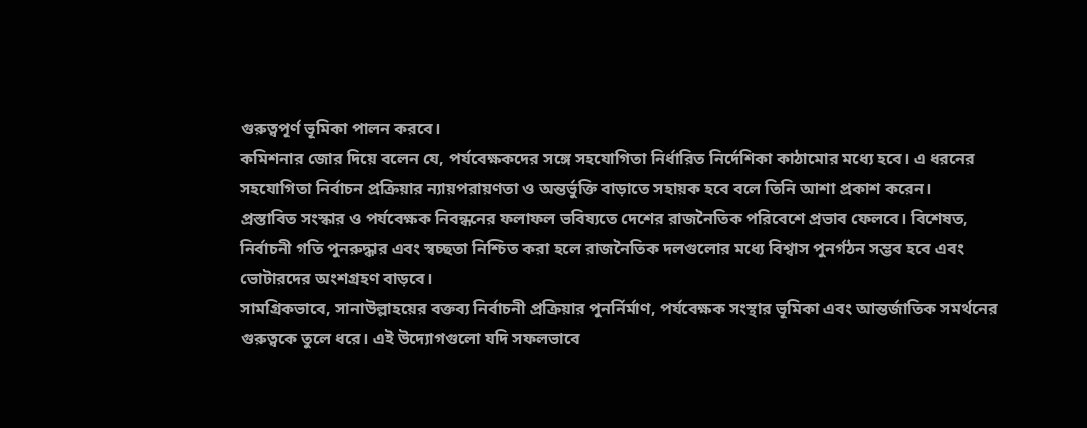গুরুত্বপূর্ণ ভূমিকা পালন করবে।
কমিশনার জোর দিয়ে বলেন যে, পর্যবেক্ষকদের সঙ্গে সহযোগিতা নির্ধারিত নির্দেশিকা কাঠামোর মধ্যে হবে। এ ধরনের সহযোগিতা নির্বাচন প্রক্রিয়ার ন্যায়পরায়ণতা ও অন্তর্ভুক্তি বাড়াতে সহায়ক হবে বলে তিনি আশা প্রকাশ করেন।
প্রস্তাবিত সংস্কার ও পর্যবেক্ষক নিবন্ধনের ফলাফল ভবিষ্যতে দেশের রাজনৈতিক পরিবেশে প্রভাব ফেলবে। বিশেষত, নির্বাচনী গতি পুনরুদ্ধার এবং স্বচ্ছতা নিশ্চিত করা হলে রাজনৈতিক দলগুলোর মধ্যে বিশ্বাস পুনর্গঠন সম্ভব হবে এবং ভোটারদের অংশগ্রহণ বাড়বে।
সামগ্রিকভাবে, সানাউল্লাহয়ের বক্তব্য নির্বাচনী প্রক্রিয়ার পুনর্নির্মাণ, পর্যবেক্ষক সংস্থার ভূমিকা এবং আন্তর্জাতিক সমর্থনের গুরুত্বকে তুলে ধরে। এই উদ্যোগগুলো যদি সফলভাবে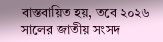বাস্তবায়িত হয়, তবে ২০২৬ সালের জাতীয় সংসদ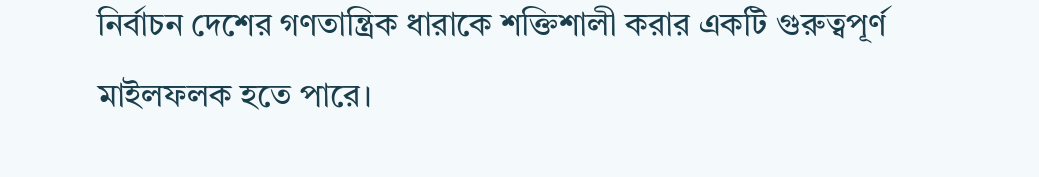নির্বাচন দেশের গণতান্ত্রিক ধারাকে শক্তিশালী করার একটি গুরুত্বপূর্ণ মাইলফলক হতে পারে।